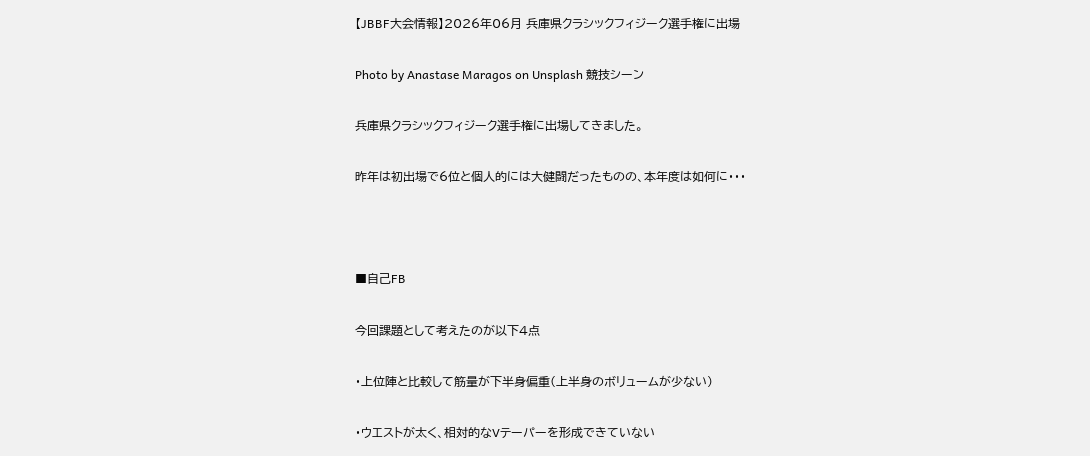【JBBF大会情報】2026年06月 兵庫県クラシックフィジーク選手権に出場

Photo by Anastase Maragos on Unsplash 競技シーン

兵庫県クラシックフィジーク選手権に出場してきました。

昨年は初出場で6位と個人的には大健闘だったものの、本年度は如何に・・・



■自己FB

今回課題として考えたのが以下4点

・上位陣と比較して筋量が下半身偏重(上半身のボリュームが少ない)

・ウエストが太く、相対的なVテーパーを形成できていない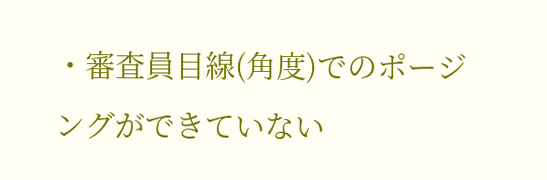・審査員目線(角度)でのポージングができていない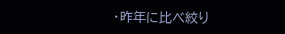・昨年に比べ絞り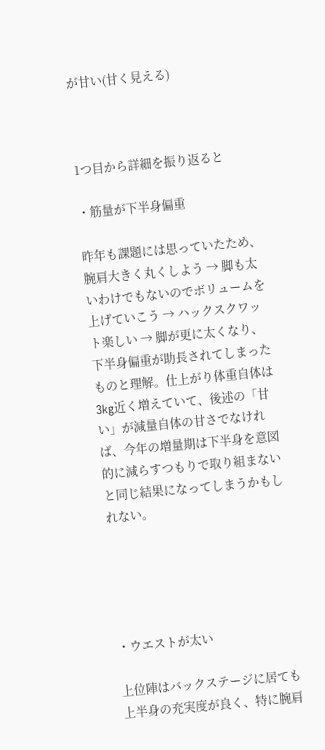が甘い(甘く見える)



1つ目から詳細を振り返ると

・筋量が下半身偏重

昨年も課題には思っていたため、腕肩大きく丸くしよう → 脚も太いわけでもないのでボリュームを上げていこう → ハックスクワット楽しい → 脚が更に太くなり、下半身偏重が助長されてしまったものと理解。仕上がり体重自体は3kg近く増えていて、後述の「甘い」が減量自体の甘さでなければ、今年の増量期は下半身を意図的に減らすつもりで取り組まないと同じ結果になってしまうかもしれない。





・ウエストが太い

上位陣はバックステージに居ても上半身の充実度が良く、特に腕肩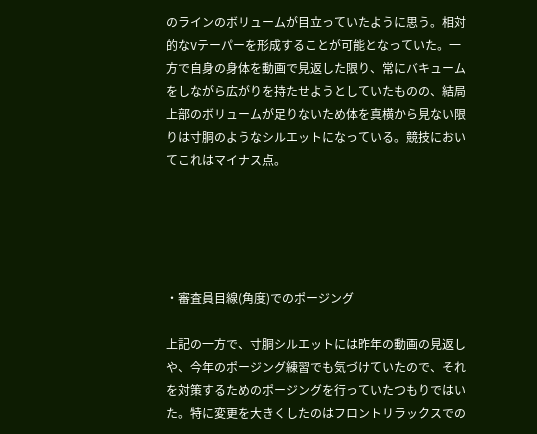のラインのボリュームが目立っていたように思う。相対的なVテーパーを形成することが可能となっていた。一方で自身の身体を動画で見返した限り、常にバキュームをしながら広がりを持たせようとしていたものの、結局上部のボリュームが足りないため体を真横から見ない限りは寸胴のようなシルエットになっている。競技においてこれはマイナス点。





・審査員目線(角度)でのポージング

上記の一方で、寸胴シルエットには昨年の動画の見返しや、今年のポージング練習でも気づけていたので、それを対策するためのポージングを行っていたつもりではいた。特に変更を大きくしたのはフロントリラックスでの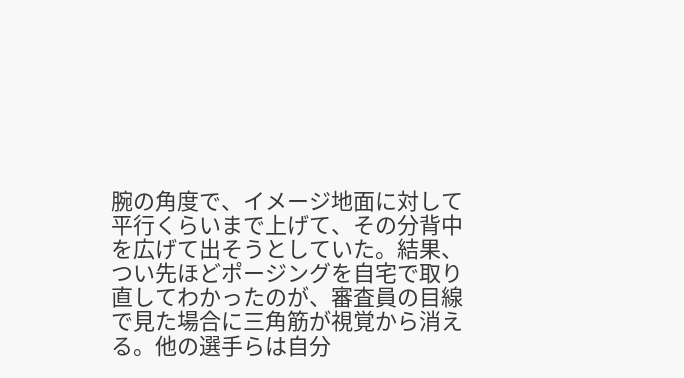腕の角度で、イメージ地面に対して平行くらいまで上げて、その分背中を広げて出そうとしていた。結果、つい先ほどポージングを自宅で取り直してわかったのが、審査員の目線で見た場合に三角筋が視覚から消える。他の選手らは自分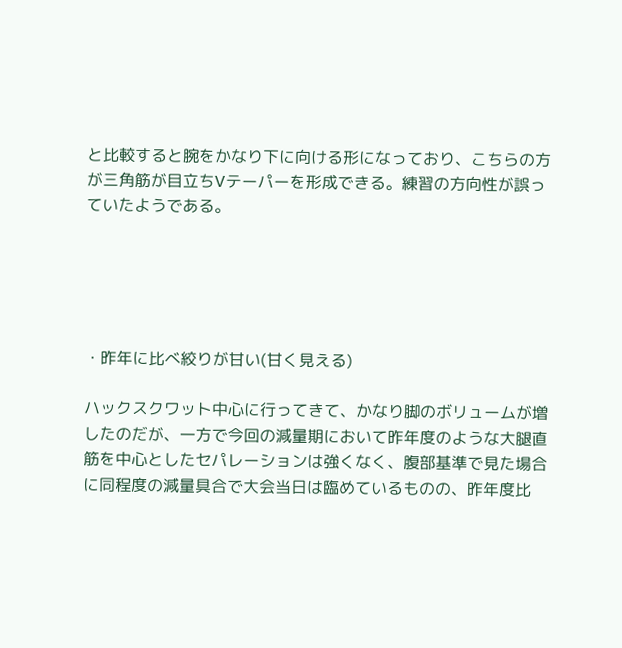と比較すると腕をかなり下に向ける形になっており、こちらの方が三角筋が目立ちVテーパーを形成できる。練習の方向性が誤っていたようである。





・昨年に比べ絞りが甘い(甘く見える)

ハックスクワット中心に行ってきて、かなり脚のボリュームが増したのだが、一方で今回の減量期において昨年度のような大腿直筋を中心としたセパレーションは強くなく、腹部基準で見た場合に同程度の減量具合で大会当日は臨めているものの、昨年度比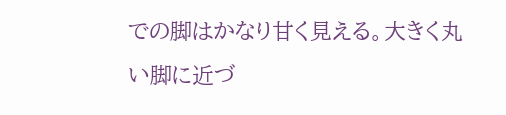での脚はかなり甘く見える。大きく丸い脚に近づ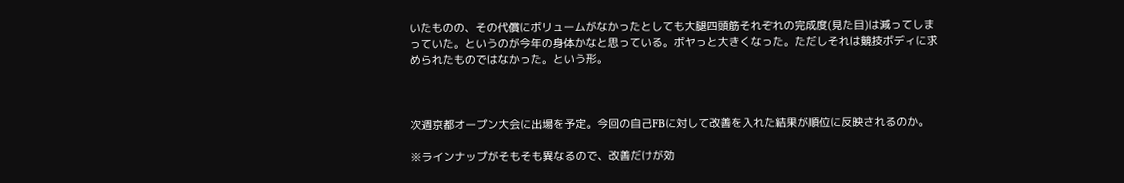いたものの、その代償にボリュームがなかったとしても大腿四頭筋それぞれの完成度(見た目)は減ってしまっていた。というのが今年の身体かなと思っている。ボヤっと大きくなった。ただしそれは競技ボディに求められたものではなかった。という形。



次週京都オープン大会に出場を予定。今回の自己FBに対して改善を入れた結果が順位に反映されるのか。

※ラインナップがそもそも異なるので、改善だけが効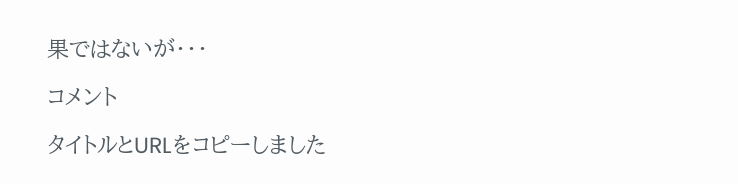果ではないが・・・

コメント

タイトルとURLをコピーしました